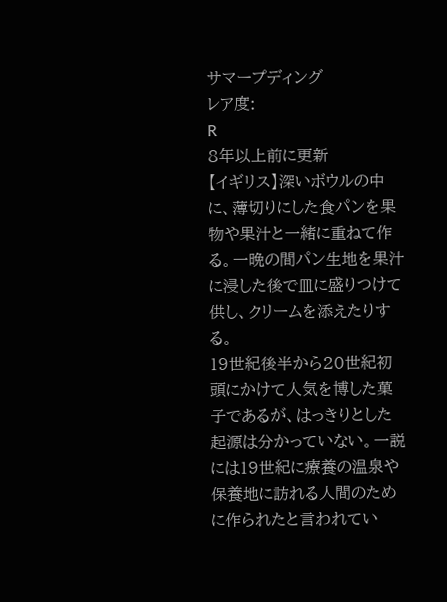サマープディング
レア度:
R
8年以上前に更新
【イギリス】深いボウルの中に、薄切りにした食パンを果物や果汁と一緒に重ねて作る。一晩の間パン生地を果汁に浸した後で皿に盛りつけて供し、クリームを添えたりする。
19世紀後半から20世紀初頭にかけて人気を博した菓子であるが、はっきりとした起源は分かっていない。一説には19世紀に療養の温泉や保養地に訪れる人間のために作られたと言われてい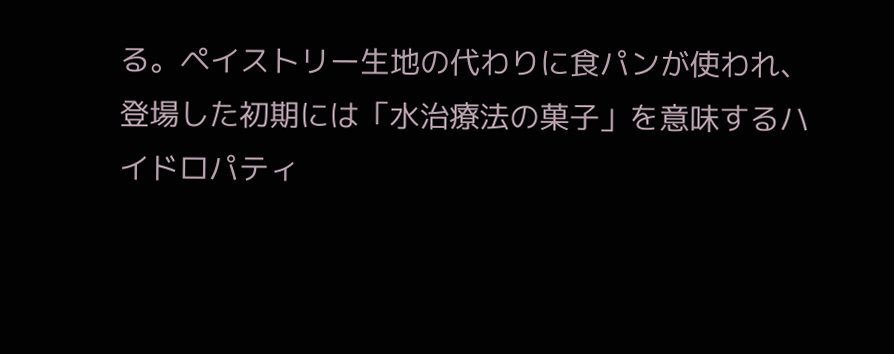る。ペイストリー生地の代わりに食パンが使われ、登場した初期には「水治療法の菓子」を意味するハイドロパティ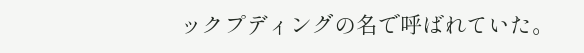ックプディングの名で呼ばれていた。